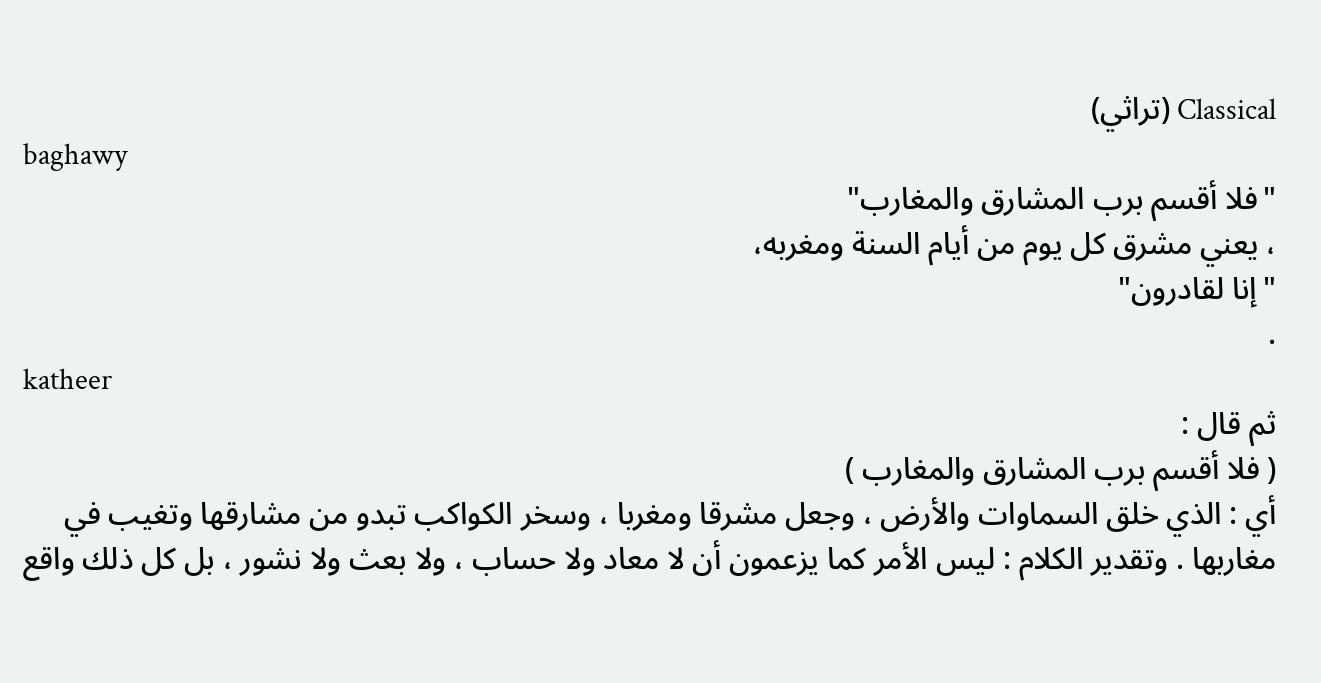Classical (تراثي)
baghawy
"فلا أقسم برب المشارق والمغارب"
، يعني مشرق كل يوم من أيام السنة ومغربه،
"إنا لقادرون"
.
katheer
ثم قال :
( فلا أقسم برب المشارق والمغارب )
أي : الذي خلق السماوات والأرض ، وجعل مشرقا ومغربا ، وسخر الكواكب تبدو من مشارقها وتغيب في مغاربها . وتقدير الكلام : ليس الأمر كما يزعمون أن لا معاد ولا حساب ، ولا بعث ولا نشور ، بل كل ذلك واقع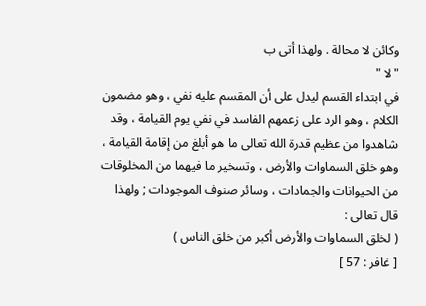وكائن لا محالة . ولهذا أتى ب
" لا "
في ابتداء القسم ليدل على أن المقسم عليه نفي ، وهو مضمون الكلام ، وهو الرد على زعمهم الفاسد في نفي يوم القيامة ، وقد شاهدوا من عظيم قدرة الله تعالى ما هو أبلغ من إقامة القيامة ، وهو خلق السماوات والأرض ، وتسخير ما فيهما من المخلوقات من الحيوانات والجمادات ، وسائر صنوف الموجودات ; ولهذا قال تعالى :
( لخلق السماوات والأرض أكبر من خلق الناس )
[ غافر : 57 ]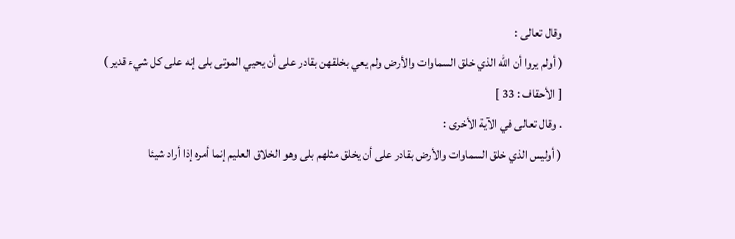وقال تعالى :
( أولم يروا أن الله الذي خلق السماوات والأرض ولم يعي بخلقهن بقادر على أن يحيي الموتى بلى إنه على كل شيء قدير )
[ الأحقاف : 33 ]
. وقال تعالى في الآية الأخرى :
( أوليس الذي خلق السماوات والأرض بقادر على أن يخلق مثلهم بلى وهو الخلاق العليم إنما أمره إذا أراد شيئا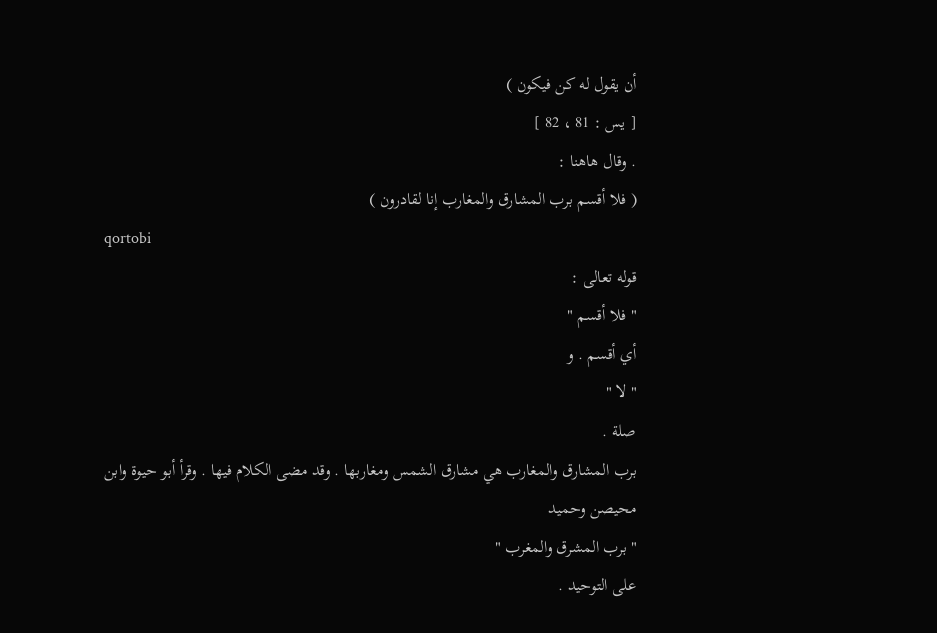أن يقول له كن فيكون )
[ يس : 81 ، 82 ]
. وقال هاهنا :
( فلا أقسم برب المشارق والمغارب إنا لقادرون )
qortobi
قوله تعالى :
" فلا أقسم "
أي أقسم . و
" لا "
صلة .
برب المشارق والمغارب هي مشارق الشمس ومغاربها . وقد مضى الكلام فيها . وقرأ أبو حيوة وابن محيصن وحميد
" برب المشرق والمغرب "
على التوحيد .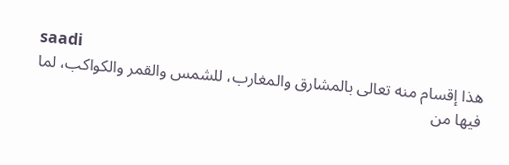saadi
هذا إقسام منه تعالى بالمشارق والمغارب، للشمس والقمر والكواكب، لما فيها من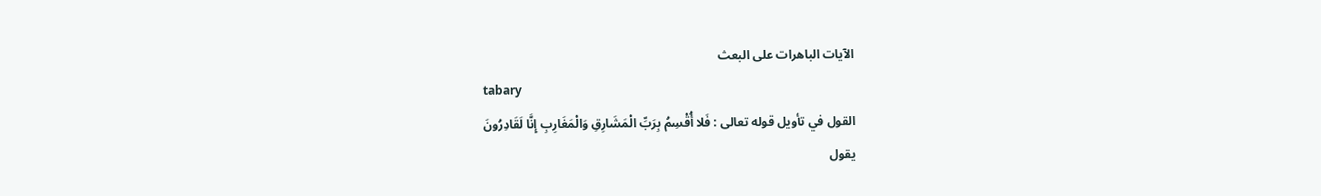الآيات الباهرات على البعث
tabary
القول في تأويل قوله تعالى : فَلا أُقْسِمُ بِرَبِّ الْمَشَارِقِ وَالْمَغَارِبِ إِنَّا لَقَادِرُونَ
يقول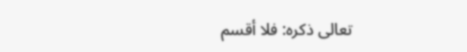تعالى ذكره: فلا أقسم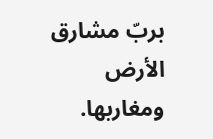بربّ مشارق الأرض ومغاربها.